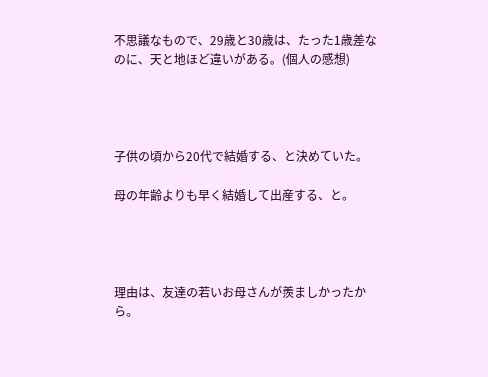不思議なもので、29歳と30歳は、たった1歳差なのに、天と地ほど違いがある。(個人の感想)




子供の頃から20代で結婚する、と決めていた。

母の年齢よりも早く結婚して出産する、と。




理由は、友達の若いお母さんが羨ましかったから。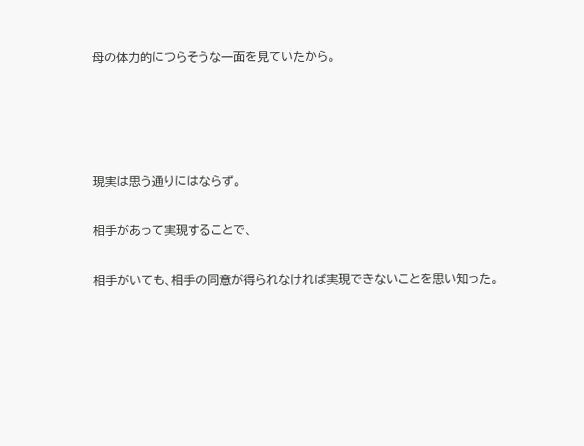母の体力的につらそうな一面を見ていたから。




現実は思う通りにはならず。

相手があって実現することで、

相手がいても、相手の同意が得られなければ実現できないことを思い知った。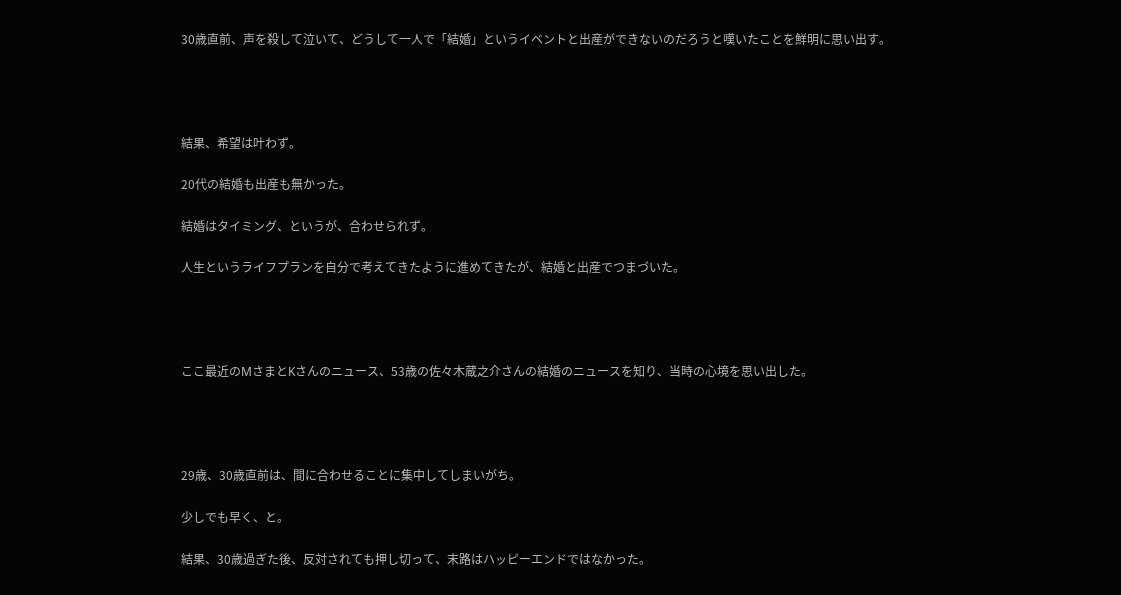30歳直前、声を殺して泣いて、どうして一人で「結婚」というイベントと出産ができないのだろうと嘆いたことを鮮明に思い出す。




結果、希望は叶わず。

20代の結婚も出産も無かった。

結婚はタイミング、というが、合わせられず。

人生というライフプランを自分で考えてきたように進めてきたが、結婚と出産でつまづいた。




ここ最近のMさまとKさんのニュース、53歳の佐々木蔵之介さんの結婚のニュースを知り、当時の心境を思い出した。




29歳、30歳直前は、間に合わせることに集中してしまいがち。

少しでも早く、と。

結果、30歳過ぎた後、反対されても押し切って、末路はハッピーエンドではなかった。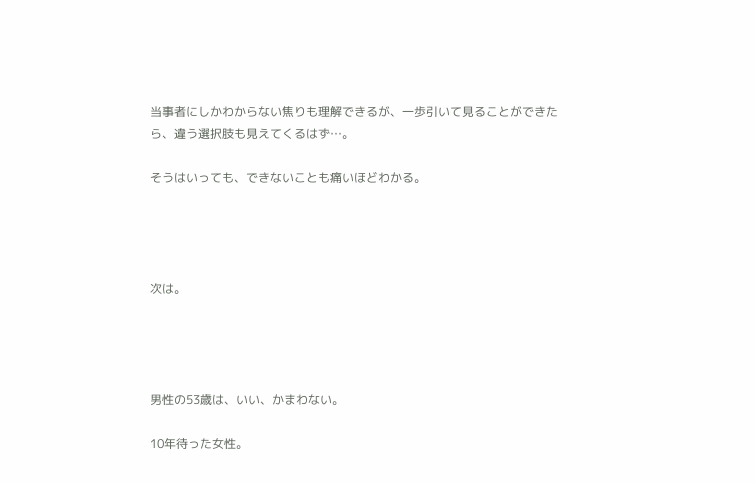当事者にしかわからない焦りも理解できるが、一歩引いて見ることができたら、違う選択肢も見えてくるはず…。

そうはいっても、できないことも痛いほどわかる。




次は。




男性の53歳は、いい、かまわない。

10年待った女性。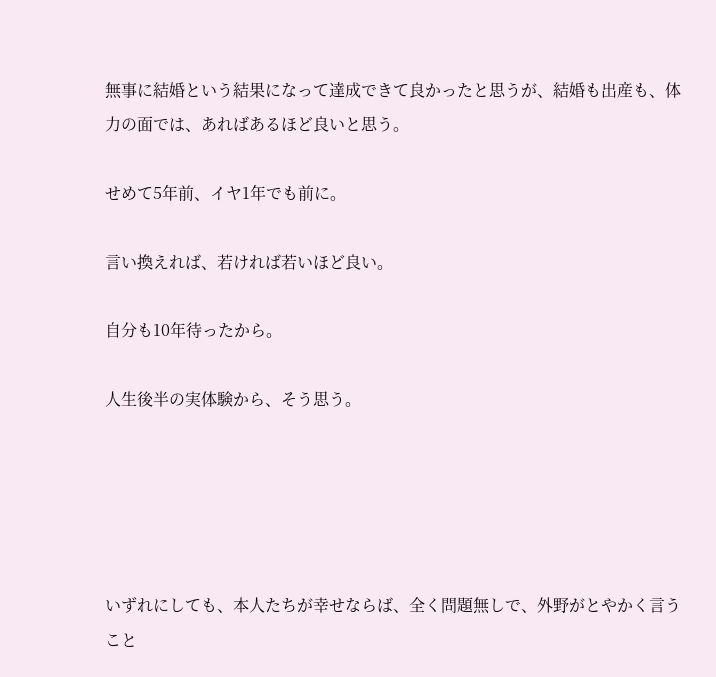無事に結婚という結果になって達成できて良かったと思うが、結婚も出産も、体力の面では、あればあるほど良いと思う。

せめて5年前、イヤ1年でも前に。

言い換えれば、若ければ若いほど良い。

自分も10年待ったから。

人生後半の実体験から、そう思う。





いずれにしても、本人たちが幸せならば、全く問題無しで、外野がとやかく言うこと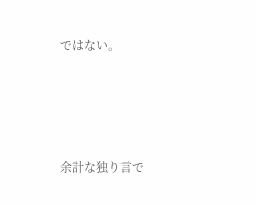ではない。




余計な独り言で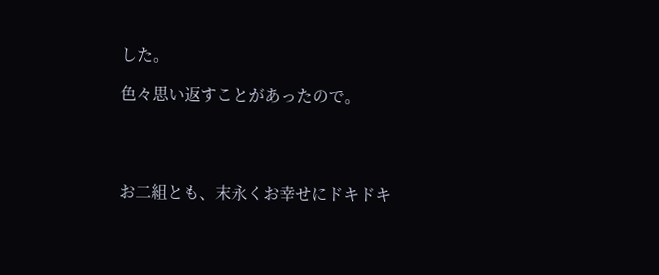した。

色々思い返すことがあったので。




お二組とも、末永くお幸せにドキドキ